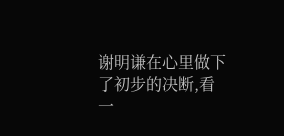谢明谦在心里做下了初步的决断,看一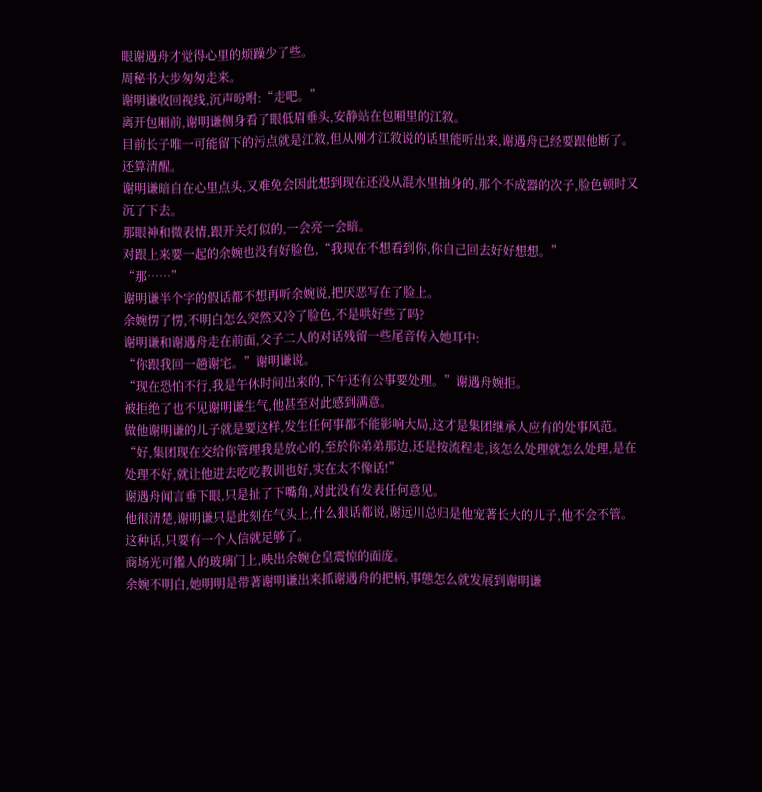眼谢遇舟才觉得心里的烦躁少了些。
周秘书大步匆匆走来。
谢明谦收回视线,沉声吩咐:“走吧。”
离开包厢前,谢明谦侧身看了眼低眉垂头,安静站在包厢里的江敘。
目前长子唯一可能留下的污点就是江敘,但从刚才江敘说的话里能听出来,谢遇舟已经要跟他断了。
还算清醒。
谢明谦暗自在心里点头,又难免会因此想到现在还没从混水里抽身的,那个不成器的次子,脸色顿时又沉了下去。
那眼神和微表情,跟开关灯似的,一会亮一会暗。
对跟上来要一起的余婉也没有好脸色,“我现在不想看到你,你自己回去好好想想。”
“那……”
谢明谦半个字的假话都不想再听余婉说,把厌恶写在了脸上。
余婉愣了愣,不明白怎么突然又冷了脸色,不是哄好些了吗?
谢明谦和谢遇舟走在前面,父子二人的对话残留一些尾音传入她耳中:
“你跟我回一趟谢宅。”谢明谦说。
“现在恐怕不行,我是午休时间出来的,下午还有公事要处理。”谢遇舟婉拒。
被拒绝了也不见谢明谦生气,他甚至对此感到满意。
做他谢明谦的儿子就是要这样,发生任何事都不能影响大局,这才是集团继承人应有的处事风范。
“好,集团现在交给你管理我是放心的,至於你弟弟那边,还是按流程走,该怎么处理就怎么处理,是在处理不好,就让他进去吃吃教训也好,实在太不像话!”
谢遇舟闻言垂下眼,只是扯了下嘴角,对此没有发表任何意见。
他很清楚,谢明谦只是此刻在气头上,什么狠话都说,谢远川总归是他宠著长大的儿子,他不会不管。
这种话,只要有一个人信就足够了。
商场光可鑑人的玻璃门上,映出余婉仓皇震惊的面庞。
余婉不明白,她明明是带著谢明谦出来抓谢遇舟的把柄,事態怎么就发展到谢明谦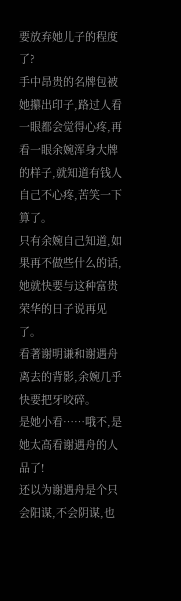要放弃她儿子的程度了?
手中昂贵的名牌包被她攥出印子,路过人看一眼都会觉得心疼,再看一眼余婉浑身大牌的样子,就知道有钱人自己不心疼,苦笑一下算了。
只有余婉自己知道,如果再不做些什么的话,她就快要与这种富贵荣华的日子说再见了。
看著谢明谦和谢遇舟离去的背影,余婉几乎快要把牙咬碎。
是她小看……哦不,是她太高看谢遇舟的人品了!
还以为谢遇舟是个只会阳谋,不会阴谋,也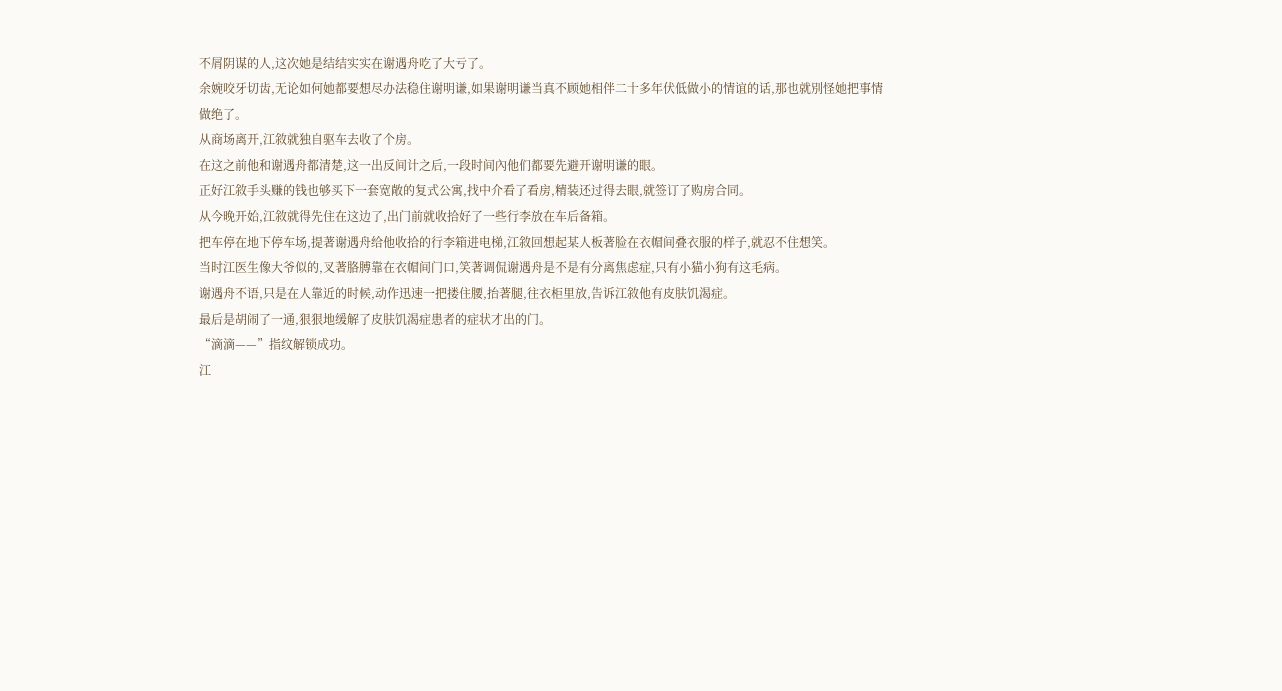不屑阴谋的人,这次她是结结实实在谢遇舟吃了大亏了。
余婉咬牙切齿,无论如何她都要想尽办法稳住谢明谦,如果谢明谦当真不顾她相伴二十多年伏低做小的情谊的话,那也就別怪她把事情做绝了。
从商场离开,江敘就独自驱车去收了个房。
在这之前他和谢遇舟都清楚,这一出反间计之后,一段时间內他们都要先避开谢明谦的眼。
正好江敘手头赚的钱也够买下一套宽敞的复式公寓,找中介看了看房,精装还过得去眼,就签订了购房合同。
从今晚开始,江敘就得先住在这边了,出门前就收拾好了一些行李放在车后备箱。
把车停在地下停车场,提著谢遇舟给他收拾的行李箱进电梯,江敘回想起某人板著脸在衣帽间叠衣服的样子,就忍不住想笑。
当时江医生像大爷似的,叉著胳膊靠在衣帽间门口,笑著调侃谢遇舟是不是有分离焦虑症,只有小猫小狗有这毛病。
谢遇舟不语,只是在人靠近的时候,动作迅速一把搂住腰,抬著腿,往衣柜里放,告诉江敘他有皮肤饥渴症。
最后是胡闹了一通,狠狠地缓解了皮肤饥渴症患者的症状才出的门。
“滴滴——”指纹解锁成功。
江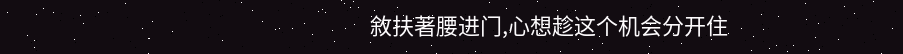敘扶著腰进门,心想趁这个机会分开住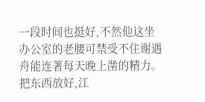一段时间也挺好,不然他这坐办公室的老腰可禁受不住谢遇舟能连著每天晚上凿的精力。
把东西放好,江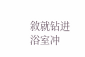敘就钻进浴室冲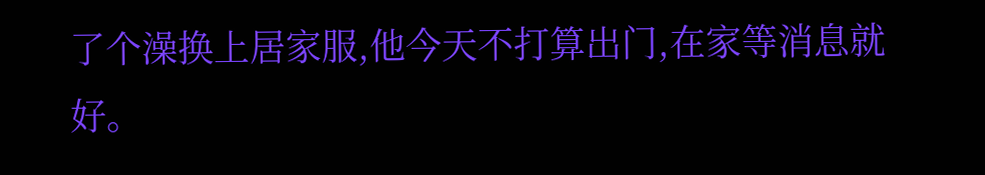了个澡换上居家服,他今天不打算出门,在家等消息就好。